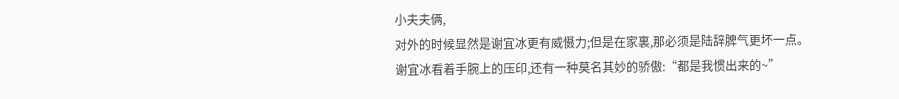小夫夫俩,
对外的时候显然是谢宜冰更有威慑力;但是在家裏,那必须是陆辞脾气更坏一点。
谢宜冰看着手腕上的压印,还有一种莫名其妙的骄傲:“都是我惯出来的~”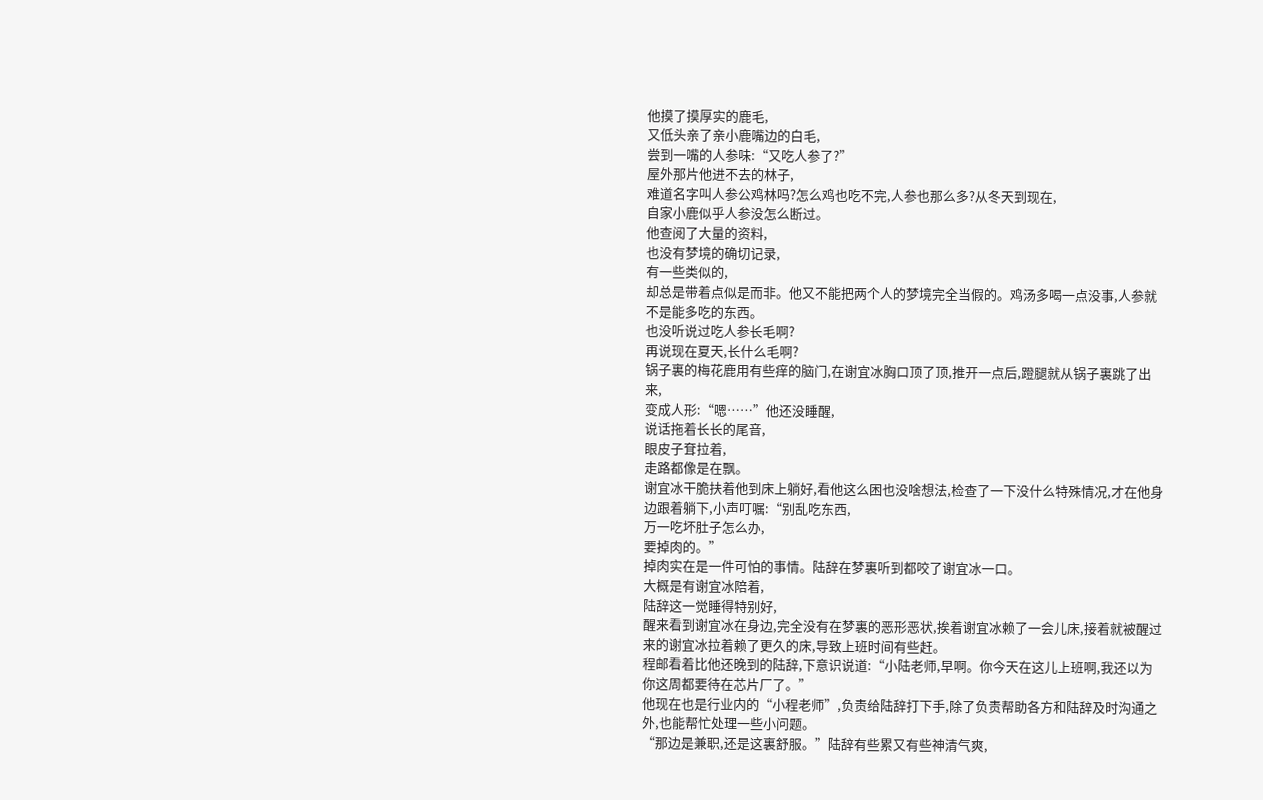他摸了摸厚实的鹿毛,
又低头亲了亲小鹿嘴边的白毛,
尝到一嘴的人参味:“又吃人参了?”
屋外那片他进不去的林子,
难道名字叫人参公鸡林吗?怎么鸡也吃不完,人参也那么多?从冬天到现在,
自家小鹿似乎人参没怎么断过。
他查阅了大量的资料,
也没有梦境的确切记录,
有一些类似的,
却总是带着点似是而非。他又不能把两个人的梦境完全当假的。鸡汤多喝一点没事,人参就不是能多吃的东西。
也没听说过吃人参长毛啊?
再说现在夏天,长什么毛啊?
锅子裏的梅花鹿用有些痒的脑门,在谢宜冰胸口顶了顶,推开一点后,蹬腿就从锅子裏跳了出来,
变成人形:“嗯……”他还没睡醒,
说话拖着长长的尾音,
眼皮子耷拉着,
走路都像是在飘。
谢宜冰干脆扶着他到床上躺好,看他这么困也没啥想法,检查了一下没什么特殊情况,才在他身边跟着躺下,小声叮嘱:“别乱吃东西,
万一吃坏肚子怎么办,
要掉肉的。”
掉肉实在是一件可怕的事情。陆辞在梦裏听到都咬了谢宜冰一口。
大概是有谢宜冰陪着,
陆辞这一觉睡得特别好,
醒来看到谢宜冰在身边,完全没有在梦裏的恶形恶状,挨着谢宜冰赖了一会儿床,接着就被醒过来的谢宜冰拉着赖了更久的床,导致上班时间有些赶。
程邮看着比他还晚到的陆辞,下意识说道:“小陆老师,早啊。你今天在这儿上班啊,我还以为你这周都要待在芯片厂了。”
他现在也是行业内的“小程老师”,负责给陆辞打下手,除了负责帮助各方和陆辞及时沟通之外,也能帮忙处理一些小问题。
“那边是兼职,还是这裏舒服。”陆辞有些累又有些神清气爽,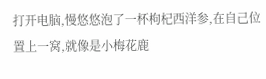打开电脑,慢悠悠泡了一杯枸杞西洋参,在自己位置上一窝,就像是小梅花鹿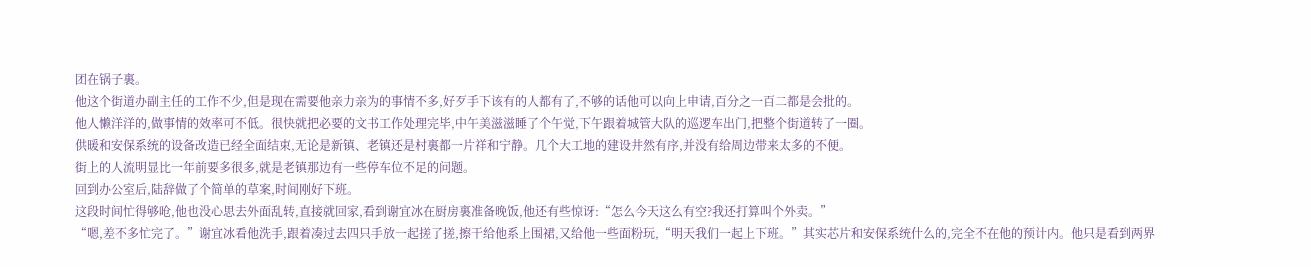团在锅子裏。
他这个街道办副主任的工作不少,但是现在需要他亲力亲为的事情不多,好歹手下该有的人都有了,不够的话他可以向上申请,百分之一百二都是会批的。
他人懒洋洋的,做事情的效率可不低。很快就把必要的文书工作处理完毕,中午美滋滋睡了个午觉,下午跟着城管大队的巡逻车出门,把整个街道转了一圈。
供暖和安保系统的设备改造已经全面结束,无论是新镇、老镇还是村裏都一片祥和宁静。几个大工地的建设井然有序,并没有给周边带来太多的不便。
街上的人流明显比一年前要多很多,就是老镇那边有一些停车位不足的问题。
回到办公室后,陆辞做了个简单的草案,时间刚好下班。
这段时间忙得够呛,他也没心思去外面乱转,直接就回家,看到谢宜冰在厨房裏准备晚饭,他还有些惊讶:“怎么今天这么有空?我还打算叫个外卖。”
“嗯,差不多忙完了。”谢宜冰看他洗手,跟着凑过去四只手放一起搓了搓,擦干给他系上围裙,又给他一些面粉玩,“明天我们一起上下班。”其实芯片和安保系统什么的,完全不在他的预计内。他只是看到两界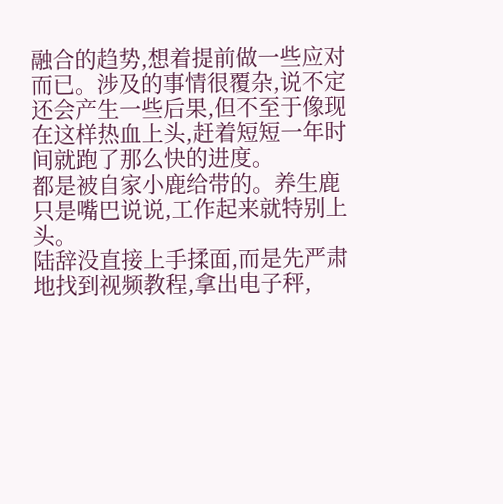融合的趋势,想着提前做一些应对而已。涉及的事情很覆杂,说不定还会产生一些后果,但不至于像现在这样热血上头,赶着短短一年时间就跑了那么快的进度。
都是被自家小鹿给带的。养生鹿只是嘴巴说说,工作起来就特别上头。
陆辞没直接上手揉面,而是先严肃地找到视频教程,拿出电子秤,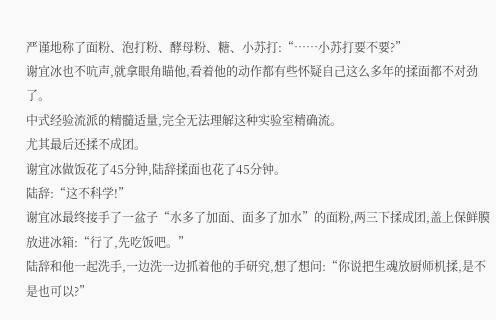严谨地称了面粉、泡打粉、酵母粉、糖、小苏打:“……小苏打要不要?”
谢宜冰也不吭声,就拿眼角瞄他,看着他的动作都有些怀疑自己这么多年的揉面都不对劲了。
中式经验流派的精髓适量,完全无法理解这种实验室精确流。
尤其最后还揉不成团。
谢宜冰做饭花了45分钟,陆辞揉面也花了45分钟。
陆辞:“这不科学!”
谢宜冰最终接手了一盆子“水多了加面、面多了加水”的面粉,两三下揉成团,盖上保鲜膜放进冰箱:“行了,先吃饭吧。”
陆辞和他一起洗手,一边洗一边抓着他的手研究,想了想问:“你说把生魂放厨师机揉,是不是也可以?”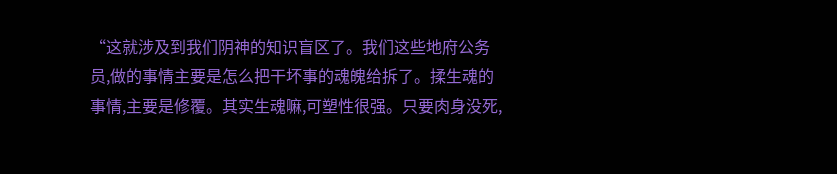“这就涉及到我们阴神的知识盲区了。我们这些地府公务员,做的事情主要是怎么把干坏事的魂魄给拆了。揉生魂的事情,主要是修覆。其实生魂嘛,可塑性很强。只要肉身没死,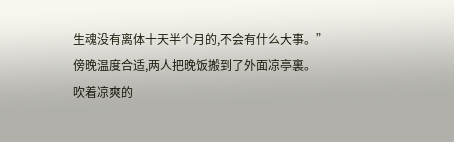生魂没有离体十天半个月的,不会有什么大事。”
傍晚温度合适,两人把晚饭搬到了外面凉亭裏。
吹着凉爽的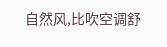自然风,比吹空调舒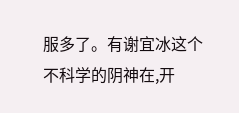服多了。有谢宜冰这个不科学的阴神在,开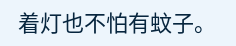着灯也不怕有蚊子。